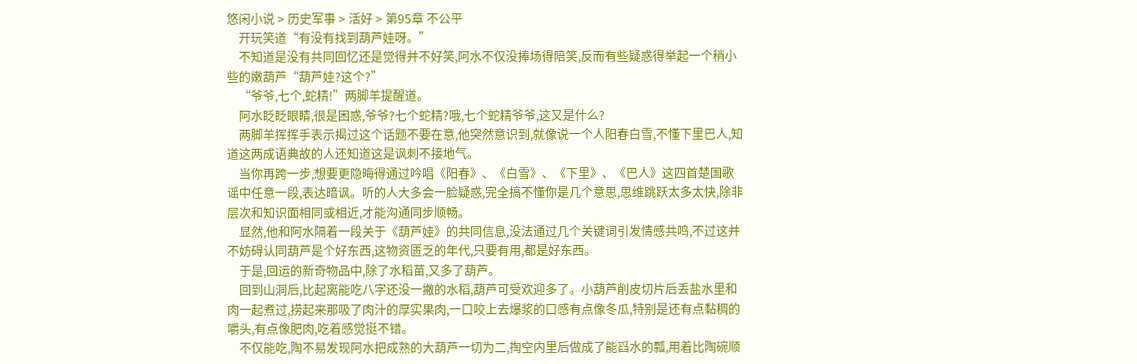悠闲小说 > 历史军事 > 活好 > 第95章 不公平
    开玩笑道“有没有找到葫芦娃呀。”
    不知道是没有共同回忆还是觉得并不好笑,阿水不仅没捧场得陪笑,反而有些疑惑得举起一个稍小些的嫩葫芦“葫芦娃?这个?”
    “爷爷,七个,蛇精!”两脚羊提醒道。
    阿水眨眨眼睛,很是困惑,爷爷?七个蛇精?哦,七个蛇精爷爷,这又是什么?
    两脚羊挥挥手表示揭过这个话题不要在意,他突然意识到,就像说一个人阳春白雪,不懂下里巴人,知道这两成语典故的人还知道这是讽刺不接地气。
    当你再跨一步,想要更隐晦得通过吟唱《阳春》、《白雪》、《下里》、《巴人》这四首楚国歌谣中任意一段,表达暗讽。听的人大多会一脸疑惑,完全搞不懂你是几个意思,思维跳跃太多太快,除非层次和知识面相同或相近,才能沟通同步顺畅。
    显然,他和阿水隔着一段关于《葫芦娃》的共同信息,没法通过几个关键词引发情感共鸣,不过这并不妨碍认同葫芦是个好东西,这物资匮乏的年代,只要有用,都是好东西。
    于是,回运的新奇物品中,除了水稻苗,又多了葫芦。
    回到山洞后,比起离能吃八字还没一撇的水稻,葫芦可受欢迎多了。小葫芦削皮切片后丢盐水里和肉一起煮过,捞起来那吸了肉汁的厚实果肉,一口咬上去爆浆的口感有点像冬瓜,特别是还有点黏稠的嚼头,有点像肥肉,吃着感觉挺不错。
    不仅能吃,陶不易发现阿水把成熟的大葫芦一切为二,掏空内里后做成了能舀水的瓢,用着比陶碗顺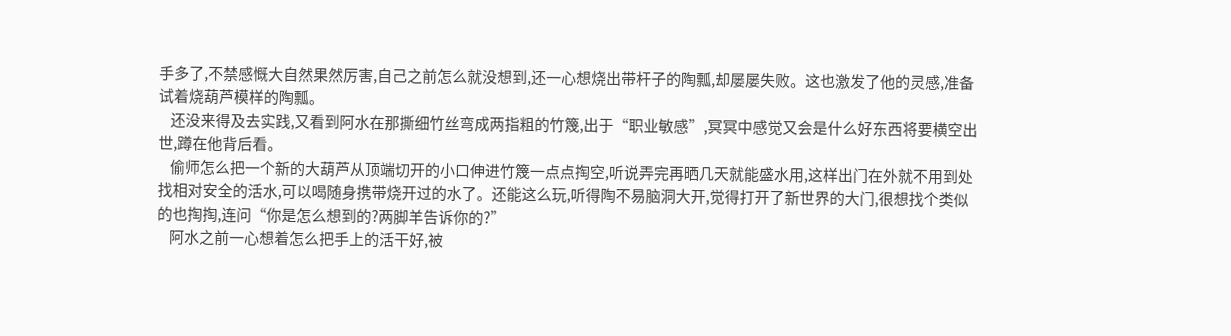手多了,不禁感慨大自然果然厉害,自己之前怎么就没想到,还一心想烧出带杆子的陶瓢,却屡屡失败。这也激发了他的灵感,准备试着烧葫芦模样的陶瓢。
    还没来得及去实践,又看到阿水在那撕细竹丝弯成两指粗的竹篾,出于“职业敏感”,冥冥中感觉又会是什么好东西将要横空出世,蹲在他背后看。
    偷师怎么把一个新的大葫芦从顶端切开的小口伸进竹篾一点点掏空,听说弄完再晒几天就能盛水用,这样出门在外就不用到处找相对安全的活水,可以喝随身携带烧开过的水了。还能这么玩,听得陶不易脑洞大开,觉得打开了新世界的大门,很想找个类似的也掏掏,连问“你是怎么想到的?两脚羊告诉你的?”
    阿水之前一心想着怎么把手上的活干好,被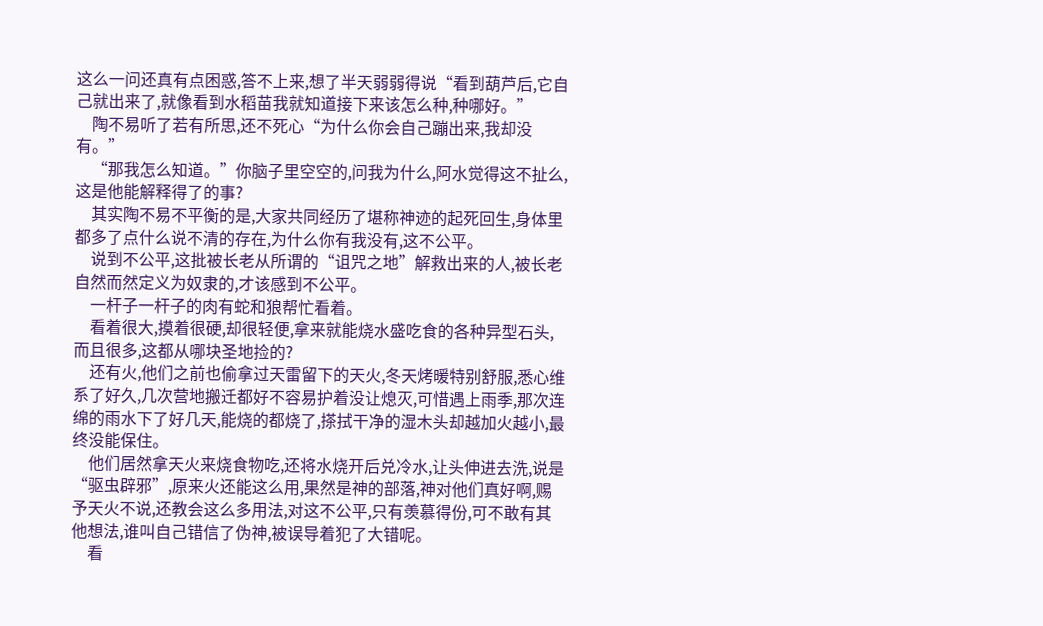这么一问还真有点困惑,答不上来,想了半天弱弱得说“看到葫芦后,它自己就出来了,就像看到水稻苗我就知道接下来该怎么种,种哪好。”
    陶不易听了若有所思,还不死心“为什么你会自己蹦出来,我却没有。”
    “那我怎么知道。”你脑子里空空的,问我为什么,阿水觉得这不扯么,这是他能解释得了的事?
    其实陶不易不平衡的是,大家共同经历了堪称神迹的起死回生,身体里都多了点什么说不清的存在,为什么你有我没有,这不公平。
    说到不公平,这批被长老从所谓的“诅咒之地”解救出来的人,被长老自然而然定义为奴隶的,才该感到不公平。
    一杆子一杆子的肉有蛇和狼帮忙看着。
    看着很大,摸着很硬,却很轻便,拿来就能烧水盛吃食的各种异型石头,而且很多,这都从哪块圣地捡的?
    还有火,他们之前也偷拿过天雷留下的天火,冬天烤暖特别舒服,悉心维系了好久,几次营地搬迁都好不容易护着没让熄灭,可惜遇上雨季,那次连绵的雨水下了好几天,能烧的都烧了,搽拭干净的湿木头却越加火越小,最终没能保住。
    他们居然拿天火来烧食物吃,还将水烧开后兑冷水,让头伸进去洗,说是“驱虫辟邪”,原来火还能这么用,果然是神的部落,神对他们真好啊,赐予天火不说,还教会这么多用法,对这不公平,只有羡慕得份,可不敢有其他想法,谁叫自己错信了伪神,被误导着犯了大错呢。
    看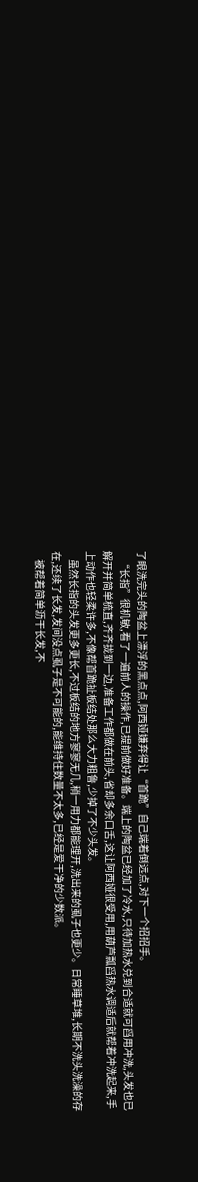了眼洗完头的陶盆上漂浮的黑点点,阿西娅嫌弃得让“首跪”自己端着倒远点,对下一个招招手。
    “长指”很机敏,看了一遍前人的操作,已提前做好准备。端上的陶盆已经加了冷水,只待加热水兑到合适就可舀用冲洗,头发也已解开并简单梳直,齐齐拢到一边,准备工作都做在前头,省却多余口舌,这让阿西娅很受用,用葫芦瓢舀热水调适后就帮着冲洗起来,手上动作也轻柔许多,不像帮首跪扯板结处那么大力粗鲁,少掉了不少头发。
    虽然长指的头发更多更长,不过板结的地方寥寥无几,稍一用力都能理开,洗出来的虱子也更少。日常睡草堆,长期不洗头洗澡的存在,还续了长发,发间没点虱子是不可能的,能维持住数量不太多,已经是爱干净的少数派。
    被帮着简单沥干长发,不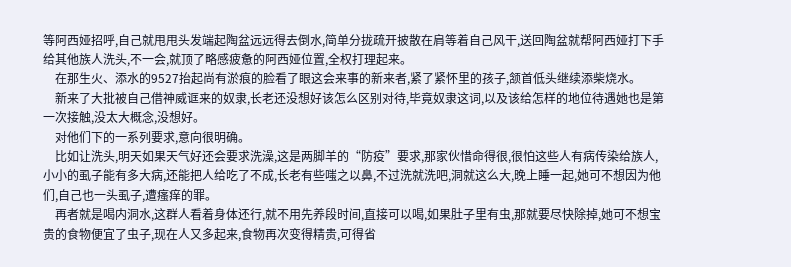等阿西娅招呼,自己就甩甩头发端起陶盆远远得去倒水,简单分拢疏开披散在肩等着自己风干,送回陶盆就帮阿西娅打下手给其他族人洗头,不一会,就顶了略感疲惫的阿西娅位置,全权打理起来。
    在那生火、添水的9527抬起尚有淤痕的脸看了眼这会来事的新来者,紧了紧怀里的孩子,颔首低头继续添柴烧水。
    新来了大批被自己借神威诓来的奴隶,长老还没想好该怎么区别对待,毕竟奴隶这词,以及该给怎样的地位待遇她也是第一次接触,没太大概念,没想好。
    对他们下的一系列要求,意向很明确。
    比如让洗头,明天如果天气好还会要求洗澡,这是两脚羊的“防疫”要求,那家伙惜命得很,很怕这些人有病传染给族人,小小的虱子能有多大病,还能把人给吃了不成,长老有些嗤之以鼻,不过洗就洗吧,洞就这么大,晚上睡一起,她可不想因为他们,自己也一头虱子,遭瘙痒的罪。
    再者就是喝内洞水,这群人看着身体还行,就不用先养段时间,直接可以喝,如果肚子里有虫,那就要尽快除掉,她可不想宝贵的食物便宜了虫子,现在人又多起来,食物再次变得精贵,可得省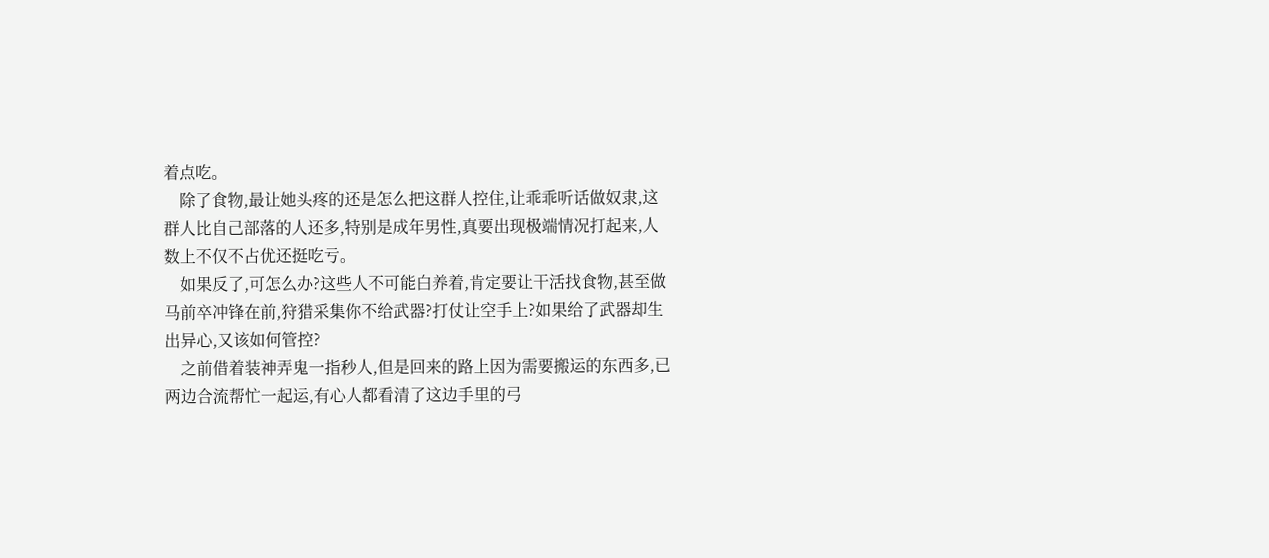着点吃。
    除了食物,最让她头疼的还是怎么把这群人控住,让乖乖听话做奴隶,这群人比自己部落的人还多,特别是成年男性,真要出现极端情况打起来,人数上不仅不占优还挺吃亏。
    如果反了,可怎么办?这些人不可能白养着,肯定要让干活找食物,甚至做马前卒冲锋在前,狩猎采集你不给武器?打仗让空手上?如果给了武器却生出异心,又该如何管控?
    之前借着装神弄鬼一指秒人,但是回来的路上因为需要搬运的东西多,已两边合流帮忙一起运,有心人都看清了这边手里的弓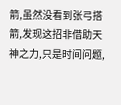箭,虽然没看到张弓搭箭,发现这招非借助天神之力,只是时间问题,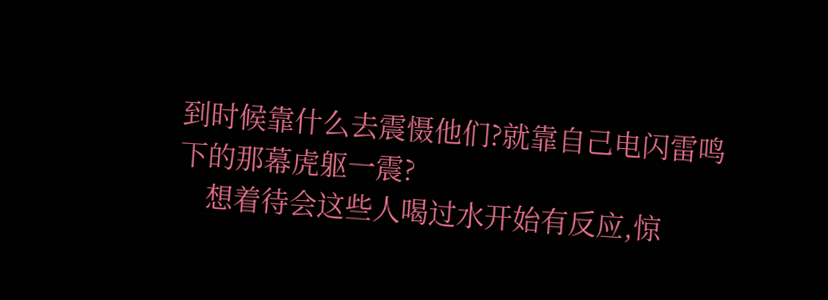到时候靠什么去震慑他们?就靠自己电闪雷鸣下的那幕虎躯一震?
    想着待会这些人喝过水开始有反应,惊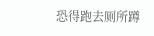恐得跑去厕所蹲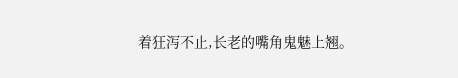着狂泻不止,长老的嘴角鬼魅上翘。